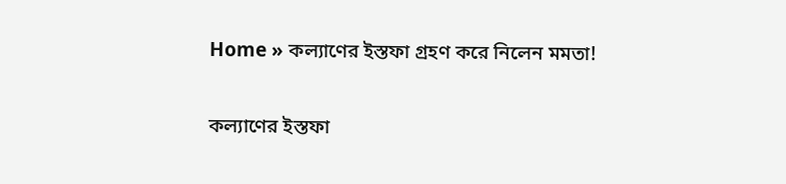Home » কল্যাণের ইস্তফা গ্রহণ করে নিলেন মমতা!

কল্যাণের ইস্তফা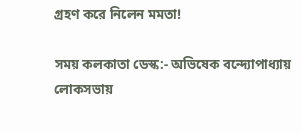গ্রহণ করে নিলেন মমতা!

সময় কলকাতা ডেস্ক:- অভিষেক বন্দ্যোপাধ্যায় লোকসভায়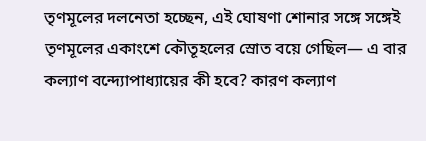তৃণমূলের দলনেতা হচ্ছেন, এই ঘোষণা শোনার সঙ্গে সঙ্গেই তৃণমূলের একাংশে কৌতূহলের স্রোত বয়ে গেছিল— এ বার কল্যাণ বন্দ্যোপাধ্যায়ের কী হবে? কারণ কল্যাণ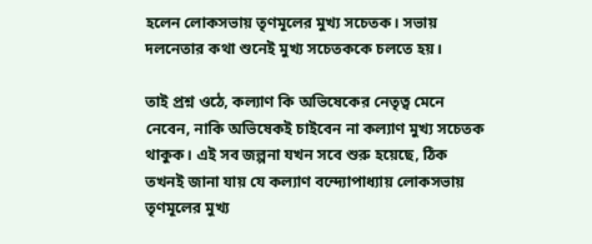হলেন লোকসভায় তৃণমূলের মুখ্য সচেতক। সভায় দলনেতার কথা শুনেই মুখ্য সচেতককে চলতে হয়।

তাই প্রশ্ন ওঠে, কল্যাণ কি অভিষেকের নেতৃত্ব মেনে নেবেন, নাকি অভিষেকই চাইবেন না কল্যাণ মুখ্য সচেতক থাকুক। এই সব জল্পনা যখন সবে শুরু হয়েছে, ঠিক তখনই জানা যায় যে কল্যাণ বন্দ্যোপাধ্যায় লোকসভায় তৃণমূলের মুখ্য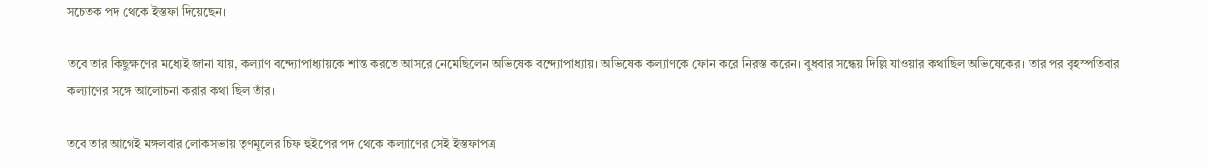সচেতক পদ থেকে ইস্তফা দিয়েছেন।

তবে তার কিছুক্ষণের মধ্যেই জানা যায়, কল্যাণ বন্দ্যোপাধ্যায়কে শান্ত করতে আসরে নেমেছিলেন অভিষেক বন্দ্যোপাধ্যায়। অভিষেক কল্যাণকে ফোন করে নিরস্ত করেন। বুধবার সন্ধেয় দিল্লি যাওয়ার কথাছিল অভিষেকের। তার পর বৃহস্পতিবার কল্যাণের সঙ্গে আলোচনা করার কথা ছিল তাঁর।

তবে তার আগেই মঙ্গলবার লোকসভায় তৃণমূলের চিফ হুইপের পদ থেকে কল্যাণের সেই ইস্তফাপত্র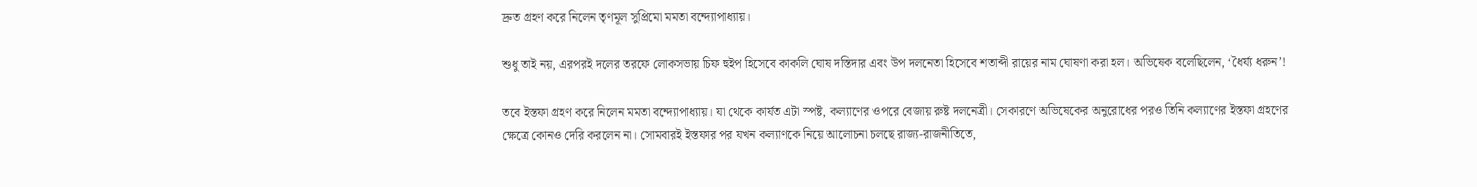দ্রুত গ্রহণ করে নিলেন তৃণমূল সুপ্রিমো মমতা বন্দ্যোপাধ্যায়।

শুধু তাই নয়, এরপরই দলের তরফে লোকসভায় চিফ হুইপ হিসেবে কাকলি ঘোষ দস্তিদার এবং উপ দলনেতা হিসেবে শতাব্দী রায়ের নাম ঘোষণা করা হল। অভিষেক বলেছিলেন, ‘ধৈর্য্য ধরুন’!

তবে ইস্তফা গ্রহণ করে নিলেন মমতা বন্দ্যোপাধ্যায়। যা থেকে কার্যত এটা স্পষ্ট, কল্যাণের ওপরে বেজায় রুষ্ট দলনেত্রী। সেকারণে অভিষেকের অনুরোধের পরও তিনি কল্যাণের ইস্তফা গ্রহণের ক্ষেত্রে কোনও দেরি করলেন না। সোমবারই ইস্তফার পর যখন কল্যাণকে নিয়ে আলোচনা চলছে রাজ্য-রাজনীতিতে,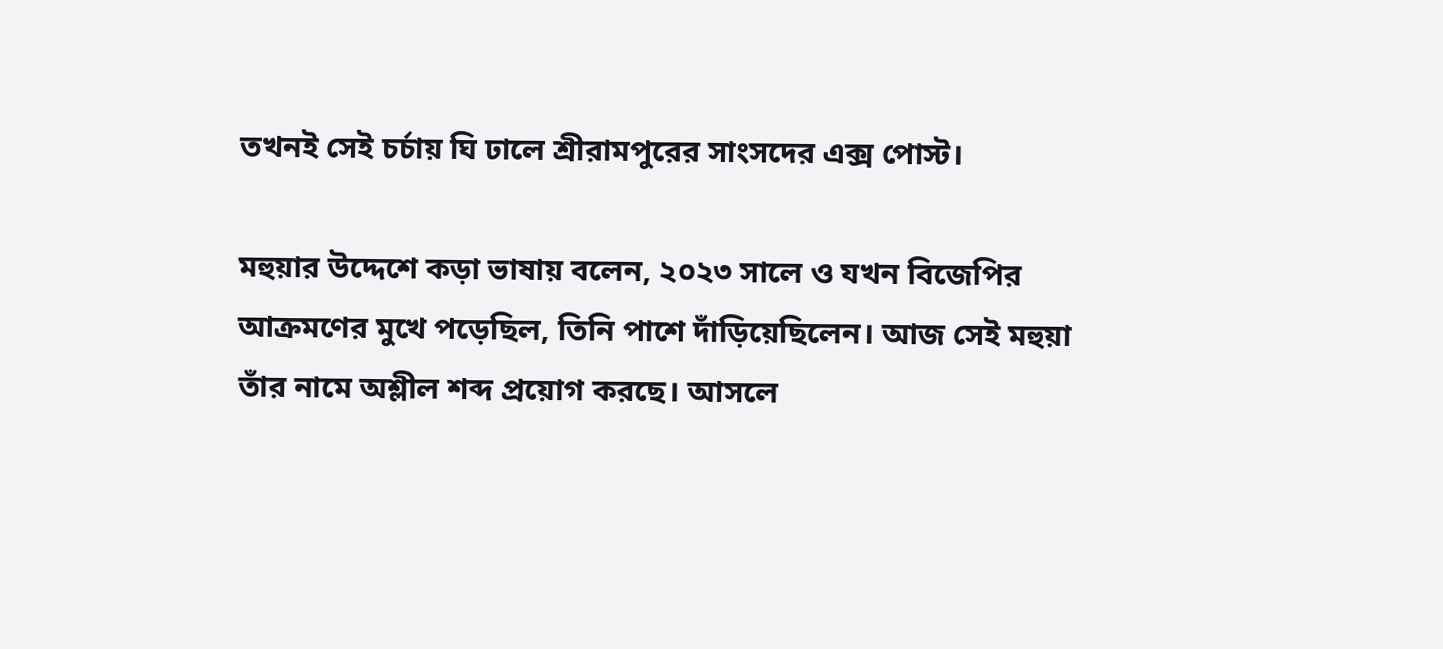তখনই সেই চর্চায় ঘি ঢালে শ্রীরামপুরের সাংসদের এক্স পোস্ট।

মহুয়ার উদ্দেশে কড়া ভাষায় বলেন, ২০২৩ সালে ও যখন বিজেপির আক্রমণের মুখে পড়েছিল, তিনি পাশে দাঁড়িয়েছিলেন। আজ সেই মহুয়া তাঁর নামে অশ্লীল শব্দ প্রয়োগ করছে। আসলে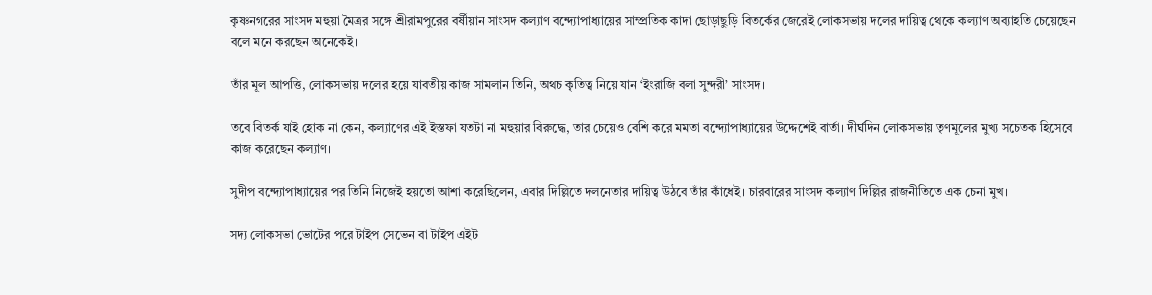কৃষ্ণনগরের সাংসদ মহুয়া মৈত্রর সঙ্গে শ্রীরামপুরের বর্ষীয়ান সাংসদ কল্যাণ বন্দ্যোপাধ্যায়ের সাম্প্রতিক কাদা ছোড়াছুড়ি বিতর্কের জেরেই লোকসভায় দলের দায়িত্ব থেকে কল্যাণ অব্যাহতি চেয়েছেন বলে মনে করছেন অনেকেই।

তাঁর মূল আপত্তি, লোকসভায় দলের হয়ে যাবতীয় কাজ সামলান তিনি, অথচ কৃতিত্ব নিয়ে যান ‘ইংরাজি বলা সুন্দরী’ সাংসদ।

তবে বিতর্ক যাই হোক না কেন, কল্যাণের এই ইস্তফা যতটা না মহুয়ার বিরুদ্ধে, তার চেয়েও বেশি করে মমতা বন্দ্যোপাধ্যায়ের উদ্দেশেই বার্তা। দীর্ঘদিন লোকসভায় তৃণমূলের মুখ্য সচেতক হিসেবে কাজ করেছেন কল্যাণ।

সুদীপ বন্দ্যোপাধ্যায়ের পর তিনি নিজেই হয়তো আশা করেছিলেন, এবার দিল্লিতে দলনেতার দায়িত্ব উঠবে তাঁর কাঁধেই। চারবারের সাংসদ কল্যাণ দিল্লির রাজনীতিতে এক চেনা মুখ।

সদ্য লোকসভা ভোটের পরে টাইপ সেভেন বা টাইপ এইট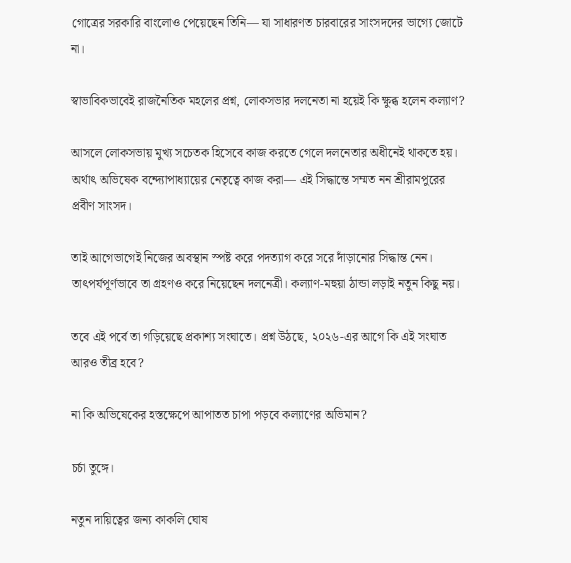গোত্রের সরকারি বাংলোও পেয়েছেন তিনি— যা সাধারণত চারবারের সাংসদদের ভাগ্যে জোটে না।

স্বাভাবিকভাবেই রাজনৈতিক মহলের প্রশ্ন, লোকসভার দলনেতা না হয়েই কি ক্ষুব্ধ হলেন কল্যাণ?

আসলে লোকসভায় মুখ্য সচেতক হিসেবে কাজ করতে গেলে দলনেতার অধীনেই থাকতে হয়। অর্থাৎ অভিষেক বন্দ্যোপাধ্যায়ের নেতৃত্বে কাজ করা— এই সিদ্ধান্তে সম্মত নন শ্রীরামপুরের প্রবীণ সাংসদ।

তাই আগেভাগেই নিজের অবস্থান স্পষ্ট করে পদত্যাগ করে সরে দাঁড়ানোর সিদ্ধান্ত নেন। তাৎপর্যপূর্ণভাবে তা গ্রহণও করে নিয়েছেন দলনেত্রী। কল্যাণ-মহুয়া ঠান্ডা লড়াই নতুন কিছু নয়।

তবে এই পর্বে তা গড়িয়েছে প্রকাশ্য সংঘাতে। প্রশ্ন উঠছে, ২০২৬-এর আগে কি এই সংঘাত আরও তীব্র হবে?

না কি অভিষেকের হস্তক্ষেপে আপাতত চাপা পড়বে কল্যাণের অভিমান?

চর্চা তুঙ্গে।

নতুন দায়িত্বের জন্য কাকলি ঘোষ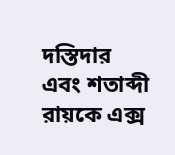দস্তিদার এবং শতাব্দী রায়কে এক্স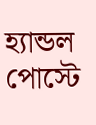হ্যান্ডল পোস্টে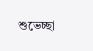শুভেচ্ছা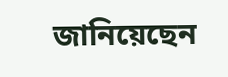জানিয়েছেন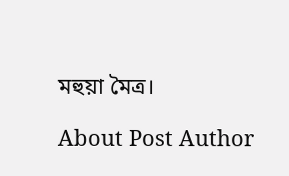মহুয়া মৈত্র।

About Post Author